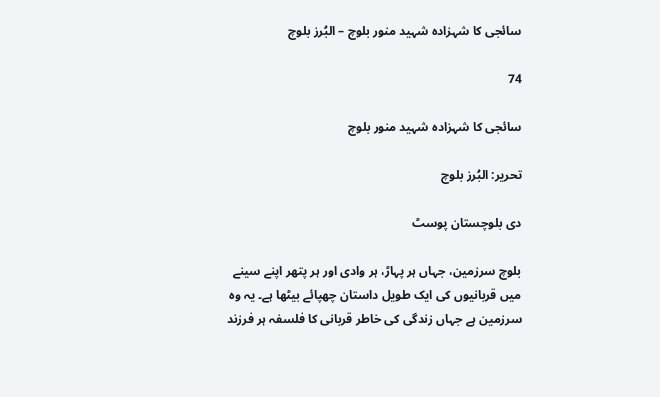سائجی کا شہزادہ شہید منور بلوچ – البُرز بلوچ

74

سائجی کا شہزادہ شہید منور بلوچ

تحریر: البُرز بلوچ

دی بلوچستان پوسٹ

بلوچ سرزمین، جہاں ہر پہاڑ، ہر وادی اور ہر پتھر اپنے سینے میں قربانیوں کی ایک طویل داستان چھپائے بیٹھا ہے۔ یہ وہ سرزمین ہے جہاں زندگی کی خاطر قربانی کا فلسفہ ہر فرزند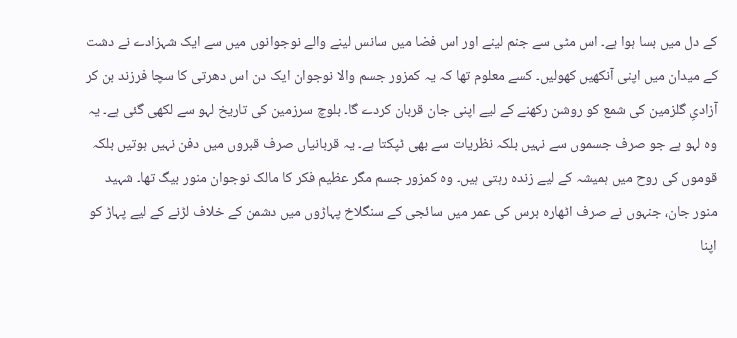کے دل میں بسا ہوا ہے۔ اس مٹی سے جنم لینے اور اس فضا میں سانس لینے والے نوجوانوں میں سے ایک شہزادے نے دشت کے میدان میں اپنی آنکھیں کھولیں۔ کسے معلوم تھا کہ یہ کمزور جسم والا نوجوان ایک دن اس دھرتی کا سچا فرزند بن کر آزادیِ گلزمین کی شمع کو روشن رکھنے کے لیے اپنی جان قربان کردے گا۔ بلوچ سرزمین کی تاریخ لہو سے لکھی گئی ہے۔ یہ وہ لہو ہے جو صرف جسموں سے نہیں بلکہ نظریات سے بھی ٹپکتا ہے۔ یہ قربانیاں صرف قبروں میں دفن نہیں ہوتیں بلکہ قوموں کی روح میں ہمیشہ کے لیے زندہ رہتی ہیں۔ وہ کمزور جسم مگر عظیم فکر کا مالک نوجوان منور بیگ تھا۔ شہید منور جان، جنہوں نے صرف اٹھارہ برس کی عمر میں سائجی کے سنگلاخ پہاڑوں میں دشمن کے خلاف لڑنے کے لیے پہاڑ کو اپنا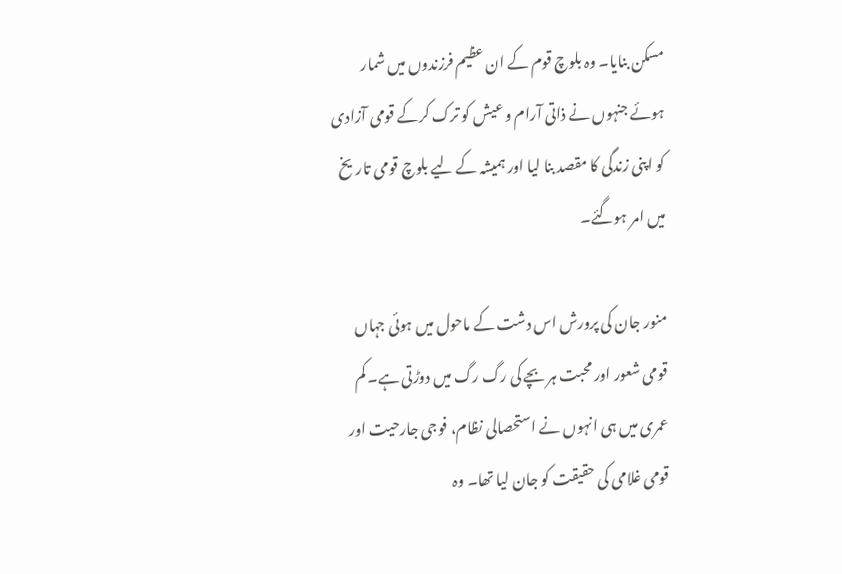مسکن بنایا۔ وہ بلوچ قوم کے ان عظیم فرزندوں میں شمار ہوئے جنہوں نے ذاتی آرام و عیش کو ترک کرکے قومی آزادی کو اپنی زندگی کا مقصد بنا لیا اور ہمیشہ کے لیے بلوچ قومی تاریخ میں امر ہوگئے۔

منور جان کی پرورش اس دشت کے ماحول میں ہوئی جہاں قومی شعور اور محبت ہر بچے کی رگ رگ میں دوڑتی ہے۔ کم عمری میں ہی انہوں نے استحصالی نظام، فوجی جارحیت اور قومی غلامی کی حقیقت کو جان لیا تھا۔ وہ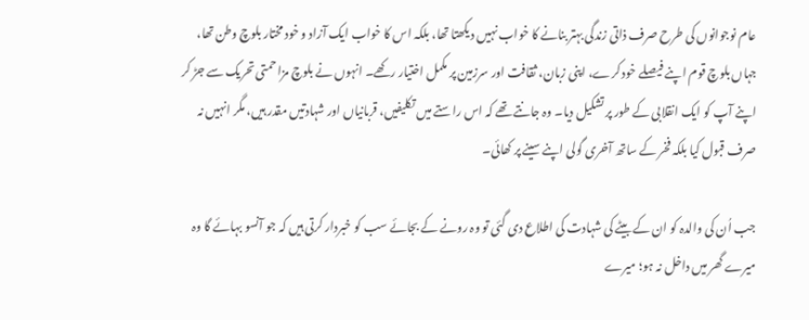عام نوجوانوں کی طرح صرف ذاتی زندگی بہتر بنانے کا خواب نہیں دیکھتا تھا، بلکہ اس کا خواب ایک آزاد و خود مختار بلوچ وطن تھا، جہاں بلوچ قوم اپنے فیصلے خود کرے، اپنی زبان، ثقافت اور سرزمین پر مکمل اختیار رکھے۔ انہوں نے بلوچ مزاحمتی تحریک سے جڑ کر اپنے آپ کو ایک انقلابی کے طور پر تشکیل دیا۔ وہ جانتے تھے کہ اس راستے میں تکلیفیں، قربانیاں اور شہادتیں مقدر ہیں، مگر انہیں نہ صرف قبول کیا بلکہ فخر کے ساتھ آخری گولی اپنے سینے پر کھائی۔

جب اُن کی والدہ کو ان کے بیٹے کی شہادت کی اطلاع دی گئی تو وہ رونے کے بجائے سب کو خبردار کرتی ہیں کہ جو آنسو بہائے گا وہ میرے گھر میں داخل نہ ہو؛ میرے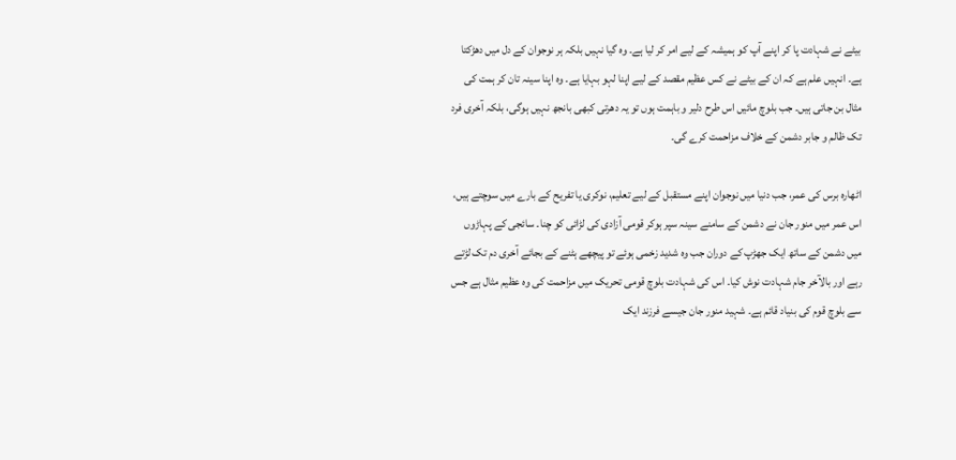بیٹے نے شہادت پا کر اپنے آپ کو ہمیشہ کے لیے امر کر لیا ہے۔ وہ گیا نہیں بلکہ ہر نوجوان کے دل میں دھڑکتا ہے۔ انہیں علم ہے کہ ان کے بیٹے نے کس عظیم مقصد کے لیے اپنا لہو بہایا ہے۔ وہ اپنا سینہ تان کر ہمت کی مثال بن جاتی ہیں۔ جب بلوچ مائیں اس طرح دلیر و باہمت ہوں تو یہ دھرتی کبھی بانجھ نہیں ہوگی، بلکہ آخری فرد تک ظالم و جابر دشمن کے خلاف مزاحمت کرے گی۔

اٹھارہ برس کی عمر، جب دنیا میں نوجوان اپنے مستقبل کے لیے تعلیم، نوکری یا تفریح کے بارے میں سوچتے ہیں، اس عمر میں منور جان نے دشمن کے سامنے سینہ سپر ہوکر قومی آزادی کی لڑائی کو چنا۔ سائجی کے پہاڑوں میں دشمن کے ساتھ ایک جھڑپ کے دوران جب وہ شدید زخمی ہوئے تو پیچھے ہٹنے کے بجائے آخری دم تک لڑتے رہے اور بالآخر جام شہادت نوش کیا۔ اس کی شہادت بلوچ قومی تحریک میں مزاحمت کی وہ عظیم مثال ہے جس سے بلوچ قوم کی بنیاد قائم ہے۔ شہید منور جان جیسے فرزند ایک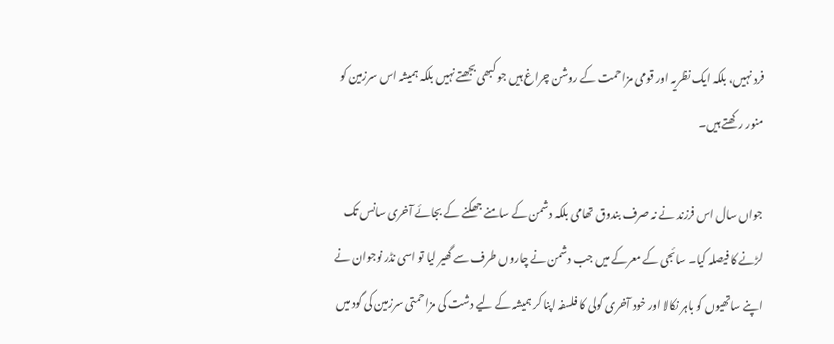فرد نہیں، بلکہ ایک نظریہ اور قومی مزاحمت کے روشن چراغ ہیں جو کبھی بجھتے نہیں بلکہ ہمیشہ اس سرزمین کو منور رکھتے ہیں۔

جواں سال اس فرزند نے نہ صرف بندوق تھامی بلکہ دشمن کے سامنے جھکنے کے بجائے آخری سانس تک لڑنے کا فیصلہ کیا۔ سائجی کے معرکے میں جب دشمن نے چاروں طرف سے گھیر لیا تو اسی نڈر نوجوان نے اپنے ساتھیوں کو باہر نکالا اور خود آخری گولی کا فلسفہ اپنا کر ہمیشہ کے لیے دشت کی مزاحمتی سرزمین کی گود میں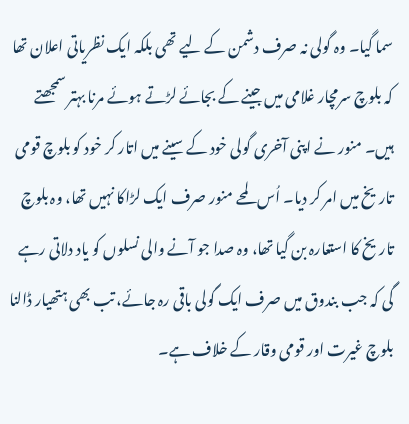سما گیا۔ وہ گولی نہ صرف دشمن کے لیے تھی بلکہ ایک نظریاتی اعلان تھا کہ بلوچ سرمچار غلامی میں جینے کے بجائے لڑتے ہوئے مرنا بہتر سمجھتے ہیں۔ منور نے اپنی آخری گولی خود کے سینے میں اتار کر خود کو بلوچ قومی تاریخ میں امر کر دیا۔ اُس لمحے منور صرف ایک لڑاکا نہیں تھا، وہ بلوچ تاریخ کا استعارہ بن گیا تھا، وہ صدا جو آنے والی نسلوں کو یاد دلاتی رہے گی کہ جب بندوق میں صرف ایک گولی باقی رہ جائے، تب بھی ہتھیار ڈالنا بلوچ غیرت اور قومی وقار کے خلاف ہے۔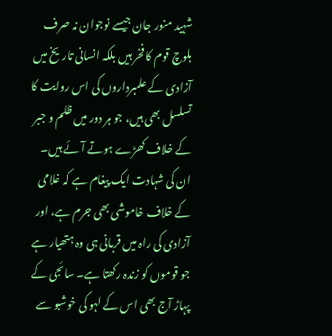شہید منور جان جیسے نوجوان نہ صرف بلوچ قوم کا فخر ہیں بلکہ انسانی تاریخ میں آزادی کے علمبرداروں کی اس روایت کا تسلسل بھی ہیں، جو ہر دور میں ظلم و جبر کے خلاف کھڑے ہوتے آئے ہیں۔ ان کی شہادت ایک پیغام ہے کہ غلامی کے خلاف خاموشی بھی جرم ہے، اور آزادی کی راہ میں قربانی ہی وہ ہتھیار ہے جو قوموں کو زندہ رکھتا ہے۔ سائجی کے پہاڑ آج بھی اس کے لہو کی خوشبو سے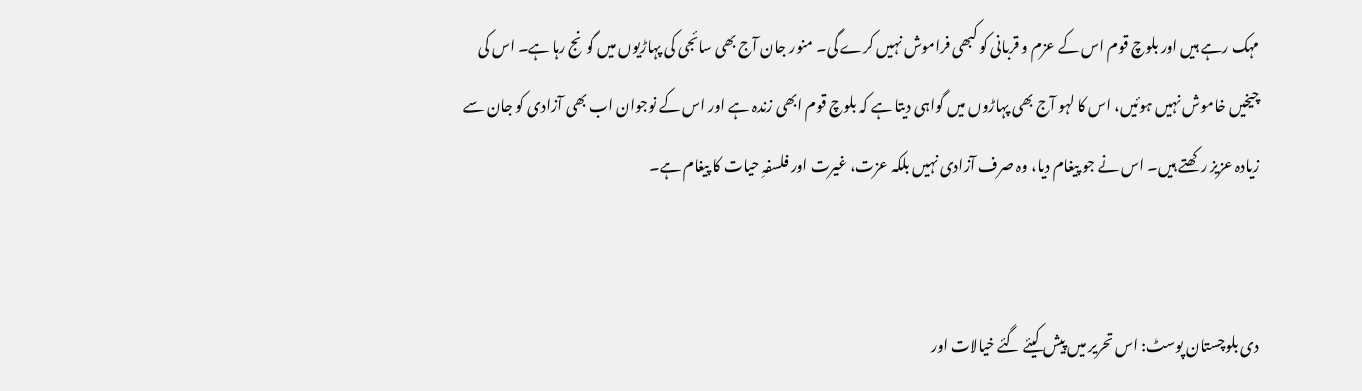مہک رہے ہیں اور بلوچ قوم اس کے عزم و قربانی کو کبھی فراموش نہیں کرے گی۔ منور جان آج بھی سائجی کی پہاڑیوں میں گونج رہا ہے۔ اس کی چیخیں خاموش نہیں ہوئیں، اس کا لہو آج بھی پہاڑوں میں گواہی دیتا ہے کہ بلوچ قوم ابھی زندہ ہے اور اس کے نوجوان اب بھی آزادی کو جان سے زیادہ عزیز رکھتے ہیں۔ اس نے جو پیغام دیا، وہ صرف آزادی نہیں بلکہ عزت، غیرت اور فلسفہِ حیات کا پیغام ہے۔


دی بلوچستان پوسٹ: اس تحریر میں پیش کیئے گئے خیالات اور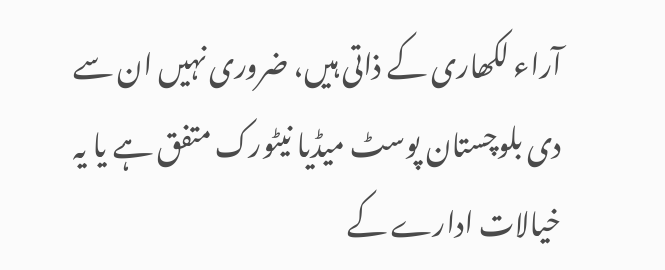آراء لکھاری کے ذاتی ہیں، ضروری نہیں ان سے دی بلوچستان پوسٹ میڈیا نیٹورک متفق ہے یا یہ خیالات ادارے کے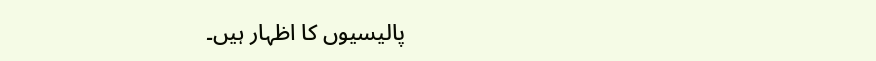پالیسیوں کا اظہار ہیں۔